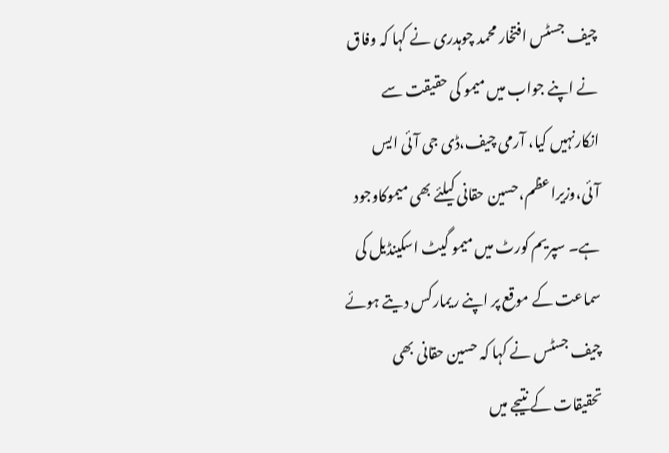چیف جسٹس افتخار محمد چوہدری نے کہا کہ وفاق نے اپنے جواب میں میمو کی حقیقت سے انکارنہیں کیا، آرمی چیف،ڈی جی آئی ایس آئی،وزیراعظم،حسین حقانی کیلئے بھی میموکاوجود ہے۔ سپریم کورٹ میں میمو گیٹ اسکینڈیل کی سماعت کے موقع پر اپنے ریمارکس دیتے ہوئے چیف جسٹس نے کہا کہ حسین حقانی بھی تحقیقات کے نتیجے میں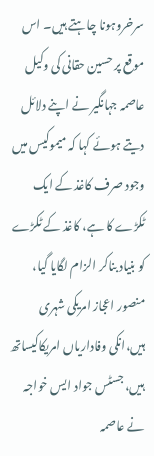سرخروہونا چاہتے ہیں۔ اس موقع پر حسین حقانی کی وکیل عاصمہ جہانگیر نے اپنے دلائل دیتے ہوئے کہا کہ میموکیس میں وجود صرف کاغذ کے ایک ٹکڑے کا ہے، کاغذ کے ٹکڑے کو بنیاد بناکر الزام لگایا گیا، منصور اعجاز امریکی شہری ہیں،انکی وفاداریاں امریکاکیساتھ ہیں، جسٹس جواد ایس خواجہ نے عاصمہ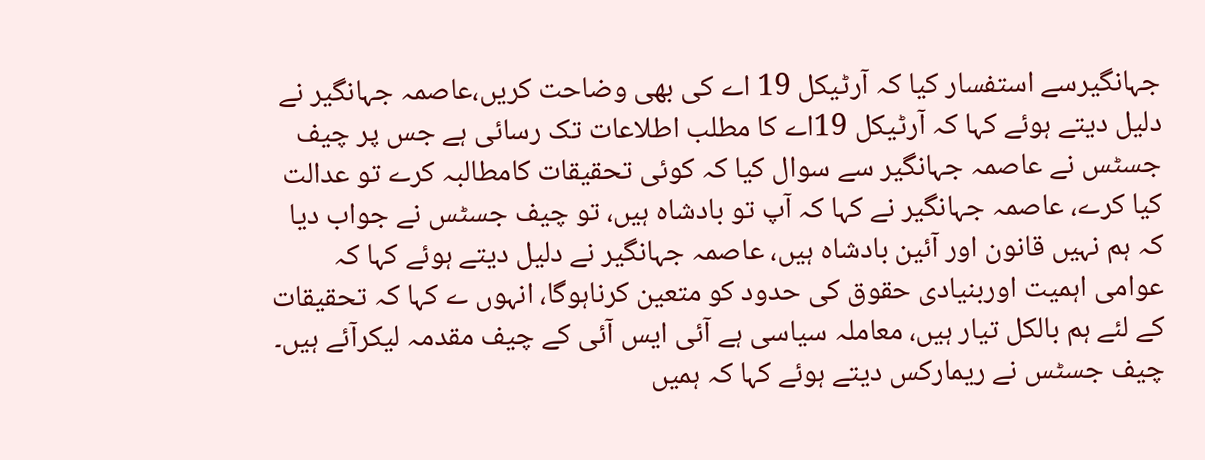جہانگیرسے استفسار کیا کہ آرٹیکل 19 اے کی بھی وضاحت کریں،عاصمہ جہانگیر نے دلیل دیتے ہوئے کہا کہ آرٹیکل 19اے کا مطلب اطلاعات تک رسائی ہے جس پر چیف جسٹس نے عاصمہ جہانگیر سے سوال کیا کہ کوئی تحقیقات کامطالبہ کرے تو عدالت کیا کرے، عاصمہ جہانگیر نے کہا کہ آپ تو بادشاہ ہیں، تو چیف جسٹس نے جواب دیا کہ ہم نہیں قانون اور آئین بادشاہ ہیں، عاصمہ جہانگیر نے دلیل دیتے ہوئے کہا کہ عوامی اہمیت اوربنیادی حقوق کی حدود کو متعین کرناہوگا، انہوں ے کہا کہ تحقیقات کے لئے ہم بالکل تیار ہیں، معاملہ سیاسی ہے آئی ایس آئی کے چیف مقدمہ لیکرآئے ہیں۔ چیف جسٹس نے ریمارکس دیتے ہوئے کہا کہ ہمیں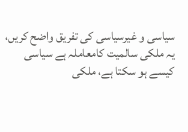سیاسی و غیرسیاسی کی تفریق واضح کریں، یہ ملکی سالمیت کامعاملہ ہے سیاسی کیسے ہو سکتا ہے، ملکی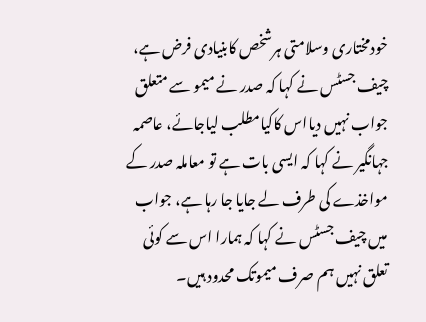خودمختاری وسلامتی ہرشخص کابنیادی فرض ہے، چیف جسٹس نے کہا کہ صدر نے میمو سے متعلق جواب نہیں دیااس کاکیامطلب لیاجائے، عاصمہ جہانگیر نے کہا کہ ایسی بات ہے تو معاملہ صدر کے مواخذے کی طرف لے جایا جا رہا ہے، جواب میں چیف جسٹس نے کہا کہ ہمارا اس سے کوئی تعلق نہیں ہم صرف میموتک محدود ہیں۔